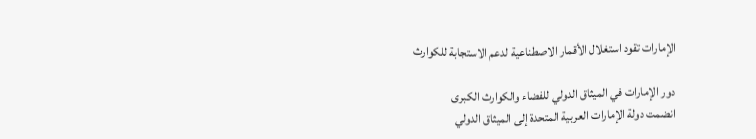الإمارات تقود استغلال الأقمار الاصطناعية لدعم الاستجابة للكوارث

دور الإمارات في الميثاق الدولي للفضاء والكوارث الكبرى
انضمت دولة الإمارات العربية المتحدة إلى الميثاق الدولي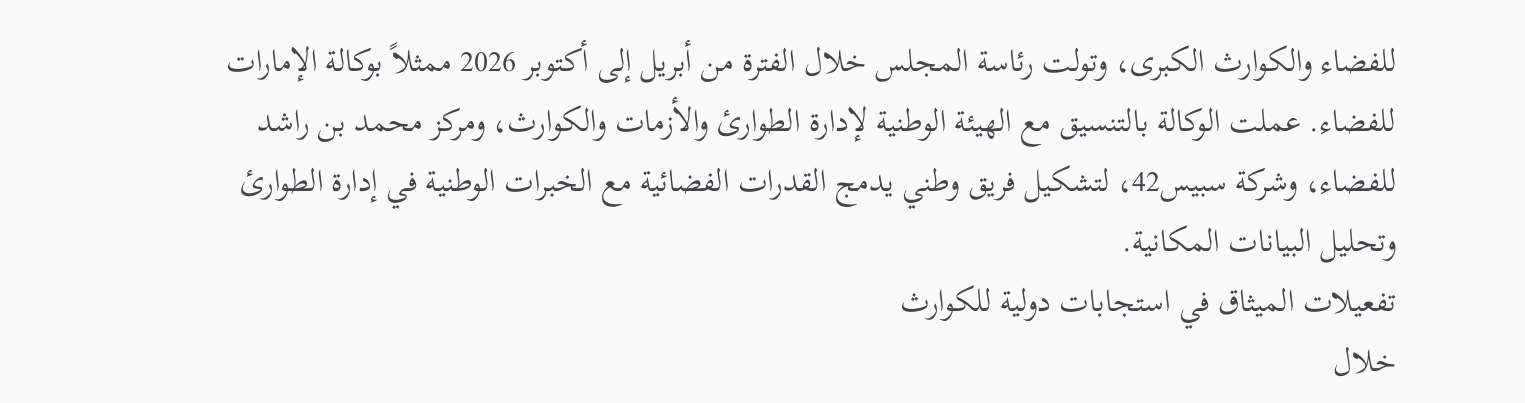للفضاء والكوارث الكبرى، وتولت رئاسة المجلس خلال الفترة من أبريل إلى أكتوبر 2026 ممثلاً بوكالة الإمارات للفضاء. عملت الوكالة بالتنسيق مع الهيئة الوطنية لإدارة الطوارئ والأزمات والكوارث، ومركز محمد بن راشد للفضاء، وشركة سبيس42، لتشكيل فريق وطني يدمج القدرات الفضائية مع الخبرات الوطنية في إدارة الطوارئ وتحليل البيانات المكانية.
تفعيلات الميثاق في استجابات دولية للكوارث
خلال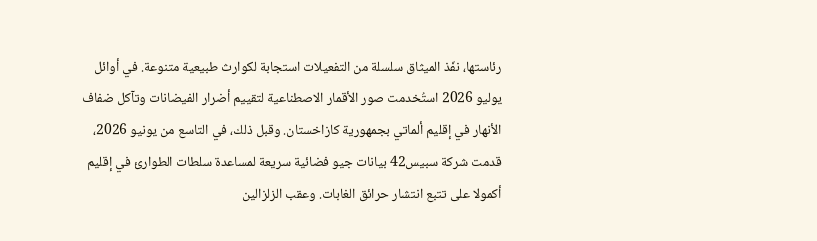رئاستها، نفّذ الميثاق سلسلة من التفعيلات استجابة لكوارث طبيعية متنوعة. في أوائل يوليو 2026 استُخدمت صور الأقمار الاصطناعية لتقييم أضرار الفيضانات وتآكل ضفاف الأنهار في إقليم ألماتي بجمهورية كازاخستان. وقبل ذلك، في التاسع من يونيو 2026، قدمت شركة سبيس42 بيانات جيو فضائية سريعة لمساعدة سلطات الطوارئ في إقليم أكمولا على تتبع انتشار حرائق الغابات. وعقب الزلزالين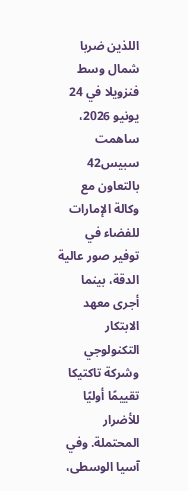اللذين ضربا شمال وسط فنزويلا في 24 يونيو 2026، ساهمت سبيس42 بالتعاون مع وكالة الإمارات للفضاء في توفير صور عالية الدقة، بينما أجرى معهد الابتكار التكنولوجي وشركة تاكتيكا تقييمًا أوليًا للأضرار المحتملة. وفي آسيا الوسطى،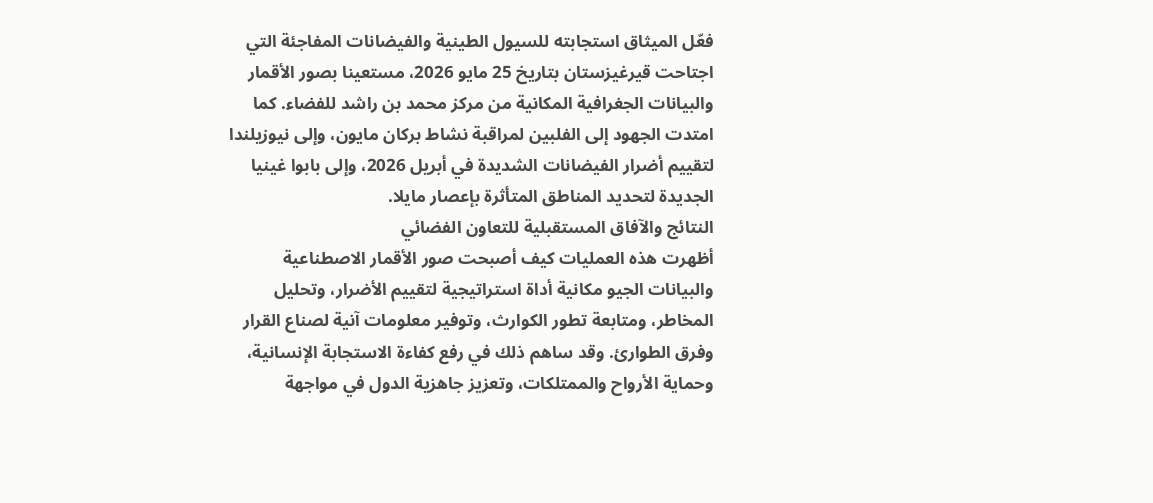فعّل الميثاق استجابته للسيول الطينية والفيضانات المفاجئة التي اجتاحت قيرغيزستان بتاريخ 25 مايو 2026، مستعينا بصور الأقمار والبيانات الجغرافية المكانية من مركز محمد بن راشد للفضاء. كما امتدت الجهود إلى الفلبين لمراقبة نشاط بركان مايون، وإلى نيوزيلندا لتقييم أضرار الفيضانات الشديدة في أبريل 2026، وإلى بابوا غينيا الجديدة لتحديد المناطق المتأثرة بإعصار مايلا.
النتائج والآفاق المستقبلية للتعاون الفضائي
أظهرت هذه العمليات كيف أصبحت صور الأقمار الاصطناعية والبيانات الجيو مكانية أداة استراتيجية لتقييم الأضرار، وتحليل المخاطر، ومتابعة تطور الكوارث، وتوفير معلومات آنية لصناع القرار وفرق الطوارئ. وقد ساهم ذلك في رفع كفاءة الاستجابة الإنسانية، وحماية الأرواح والممتلكات، وتعزيز جاهزية الدول في مواجهة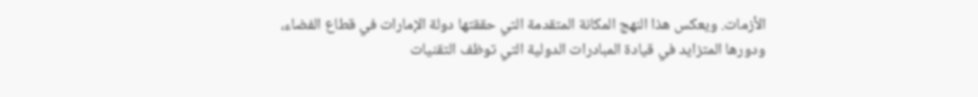الأزمات. ويعكس هذا النهج المكانة المتقدمة التي حققتها دولة الإمارات في قطاع الفضاء، ودورها المتزايد في قيادة المبادرات الدولية التي توظف التقنيات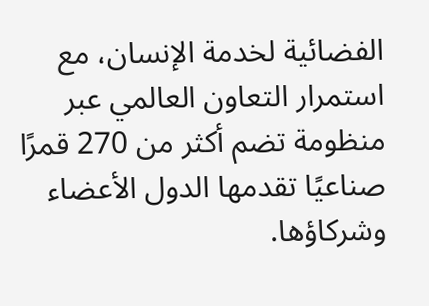الفضائية لخدمة الإنسان، مع استمرار التعاون العالمي عبر منظومة تضم أكثر من 270 قمرًا صناعيًا تقدمها الدول الأعضاء وشركاؤها.